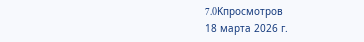7.0Kпросмотров
18 марта 2026 г.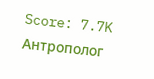Score: 7.7K
Антрополог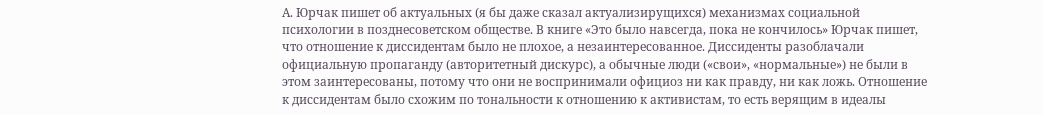А. Юрчак пишет об актуальных (я бы даже сказал актуализирущихся) механизмах социальной психологии в позднесоветском обществе. В книге «Это было навсегда, пока не кончилось» Юрчак пишет, что отношение к диссидентам было не плохое, а незаинтересованное. Диссиденты разоблачали официальную пропаганду (авторитетный дискурс), а обычные люди («свои», «нормальные») не были в этом заинтересованы, потому что они не воспринимали официоз ни как правду, ни как ложь. Отношение к диссидентам было схожим по тональности к отношению к активистам, то есть верящим в идеалы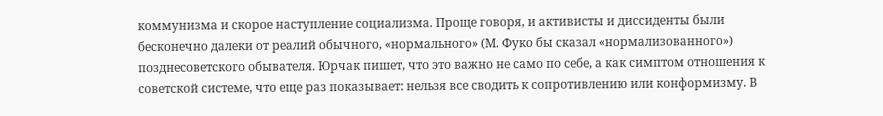коммунизма и скорое наступление социализма. Проще говоря, и активисты и диссиденты были бесконечно далеки от реалий обычного, «нормального» (М. Фуко бы сказал «нормализованного») позднесоветского обывателя. Юрчак пишет, что это важно не само по себе, а как симптом отношения к советской системе, что еще раз показывает: нельзя все сводить к сопротивлению или конформизму. В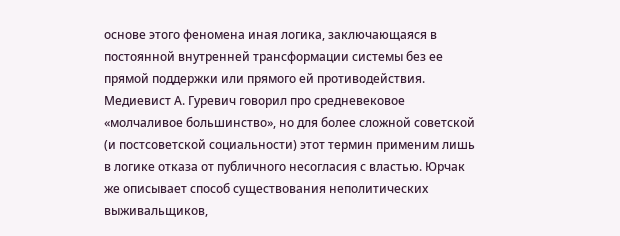основе этого феномена иная логика, заключающаяся в постоянной внутренней трансформации системы без ее прямой поддержки или прямого ей противодействия. Медиевист А. Гуревич говорил про средневековое «молчаливое большинство», но для более сложной советской (и постсоветской социальности) этот термин применим лишь в логике отказа от публичного несогласия с властью. Юрчак же описывает способ существования неполитических выживальщиков,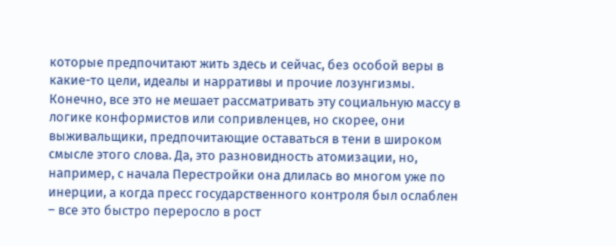которые предпочитают жить здесь и сейчас, без особой веры в какие-то цели, идеалы и нарративы и прочие лозунгизмы. Конечно, все это не мешает рассматривать эту социальную массу в логике конформистов или сопривленцев, но скорее, они выживальщики, предпочитающие оставаться в тени в широком смысле этого слова. Да, это разновидность атомизации, но, например, с начала Перестройки она длилась во многом уже по инерции, а когда пресс государственного контроля был ослаблен – все это быстро переросло в рост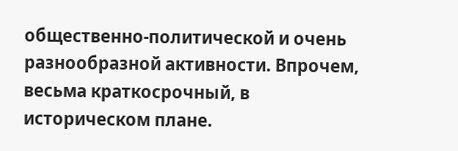общественно-политической и очень разнообразной активности. Впрочем, весьма краткосрочный, в историческом плане.